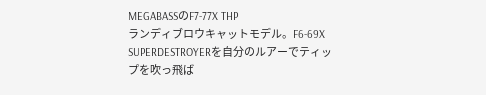MEGABASSのF7-77X THP
ランディブロウキャットモデル。F6-69X SUPERDESTROYERを自分のルアーでティップを吹っ飛ば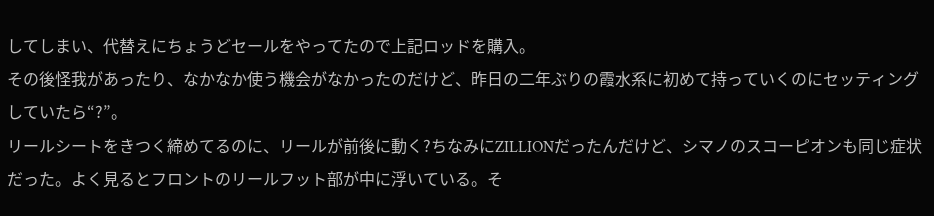してしまい、代替えにちょうどセールをやってたので上記ロッドを購入。
その後怪我があったり、なかなか使う機会がなかったのだけど、昨日の二年ぶりの霞水系に初めて持っていくのにセッティングしていたら“?”。
リールシートをきつく締めてるのに、リールが前後に動く?ちなみにZILLIONだったんだけど、シマノのスコーピオンも同じ症状だった。よく見るとフロントのリールフット部が中に浮いている。そ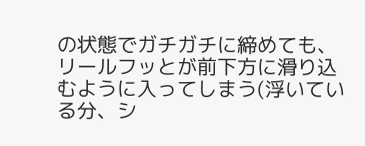の状態でガチガチに締めても、リールフッとが前下方に滑り込むように入ってしまう(浮いている分、シ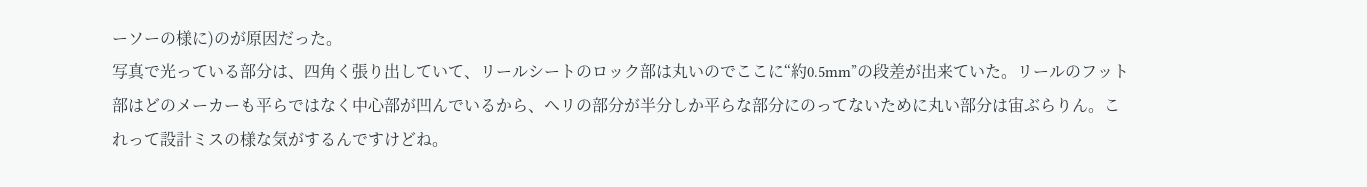ーソーの様に)のが原因だった。
写真で光っている部分は、四角く張り出していて、リールシートのロック部は丸いのでここに“約0.5mm”の段差が出来ていた。リールのフット部はどのメーカーも平らではなく中心部が凹んでいるから、ヘリの部分が半分しか平らな部分にのってないために丸い部分は宙ぶらりん。これって設計ミスの様な気がするんですけどね。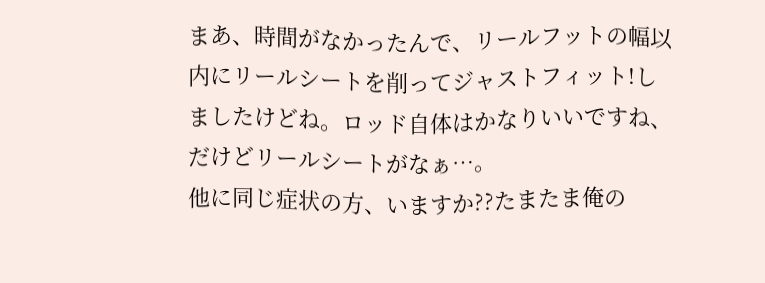まあ、時間がなかったんで、リールフットの幅以内にリールシートを削ってジャストフィット!しましたけどね。ロッド自体はかなりいいですね、だけどリールシートがなぁ…。
他に同じ症状の方、いますか??たまたま俺の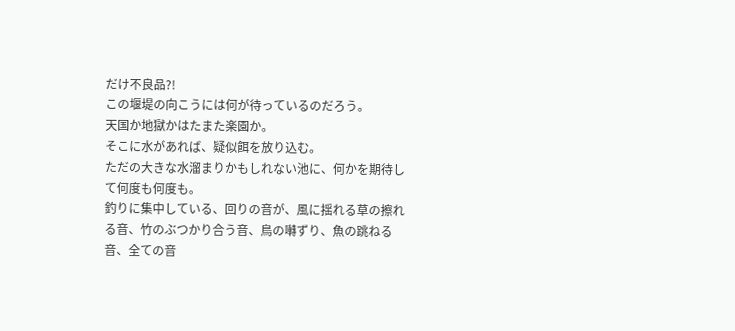だけ不良品?!
この堰堤の向こうには何が待っているのだろう。
天国か地獄かはたまた楽園か。
そこに水があれば、疑似餌を放り込む。
ただの大きな水溜まりかもしれない池に、何かを期待して何度も何度も。
釣りに集中している、回りの音が、風に揺れる草の擦れる音、竹のぶつかり合う音、鳥の囀ずり、魚の跳ねる音、全ての音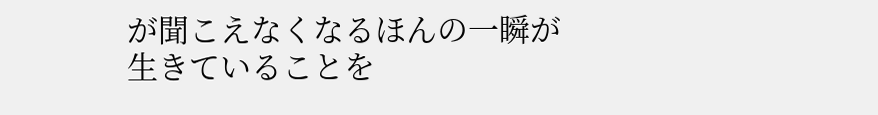が聞こえなくなるほんの一瞬が生きていることを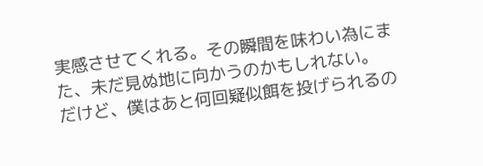実感させてくれる。その瞬間を味わい為にまた、未だ見ぬ地に向かうのかもしれない。
だけど、僕はあと何回疑似餌を投げられるの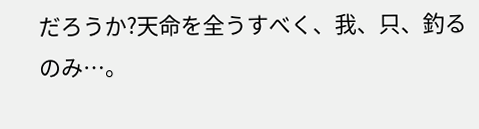だろうか?天命を全うすべく、我、只、釣るのみ…。